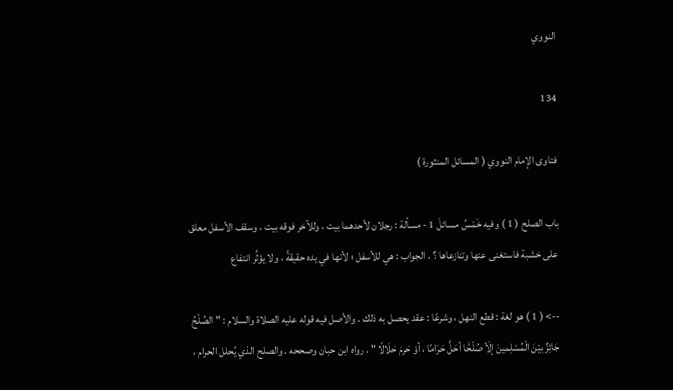النووي

134

فتاوى الإمام النووي ( المسائل المنثورة )

باب الصلح ( 1 ) وفيه خَمْسُ مسائلَ 1 - مسألة : رجلان لأحدهما بيت ، وللآخر فوقه بيت ، وسقف الأسفل معلق على خشبة فاستغنى عنها وتنازعاها ؟ . الجواب : هي للأسفل ؛ لأنها في يده حقيقةً ، ولا يؤثِّر انتفاع

--> ( 1 ) هو لغة : قطع النهل ، وشرعًا : عقد يحصل به ذلك . والأصل فيه قوله عليه الصلاة والسلام : " الصُلْحُ جَائِزٌ بيْنَ الْمُسْلِمينَ إلَأ صُلْحًَا أحَلَّ حَرَامًا ، أوْ حَرمَ حَلَالًا " . رواه ابن حبان وصححه . والصلح الذي يُحلل الحرام ،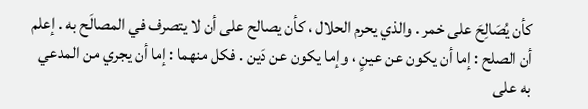كأن يُصَالِحَ على خمر . والذي يحرم الحلال ، كأن يصالح على أن لا يتصرف في المصالَح به . إعلم أن الصلح : إما أن يكون عن عينٍ ، وإما يكون عن دَين . فكل منهما : إما أن يجري من المدعي به على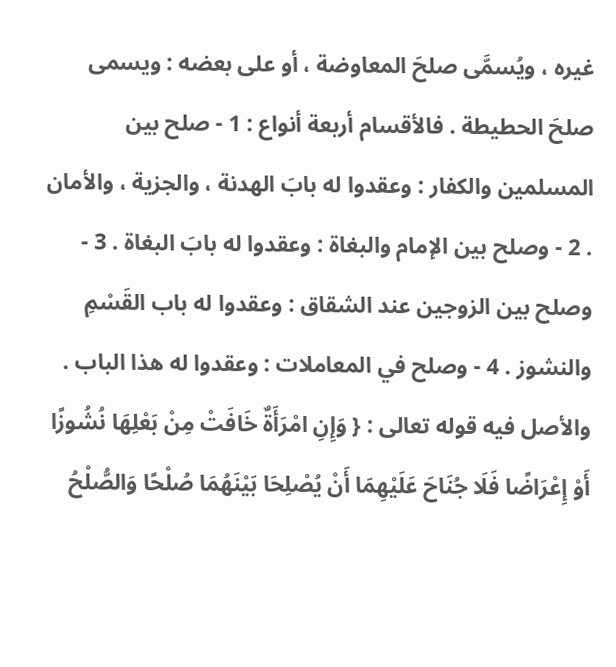غيره ، ويُسمَّى صلحَ المعاوضة ، أو على بعضه : ويسمى صلحَ الحطيطة . فالأقسام أربعة أنواع : 1 - صلح بين المسلمين والكفار : وعقدوا له بابَ الهدنة ، والجزية ، والأمان . 2 - وصلح بين الإمام والبغاة : وعقدوا له بابَ البغاة . 3 - وصلح بين الزوجين عند الشقاق : وعقدوا له باب القَسْمِ والنشوز . 4 - وصلح في المعاملات : وعقدوا له هذا الباب . والأصل فيه قوله تعالى : { وَإِنِ امْرَأَةٌ خَافَتْ مِنْ بَعْلِهَا نُشُوزًا أَوْ إِعْرَاضًا فَلَا جُنَاحَ عَلَيْهِمَا أَنْ يُصْلِحَا بَيْنَهُمَا صُلْحًا وَالصُّلْحُ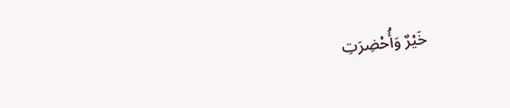خَيْرٌ وَأُحْضِرَتِ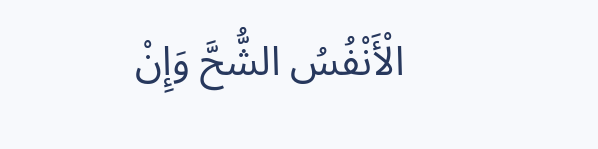الْأَنْفُسُ الشُّحَّ وَإِنْ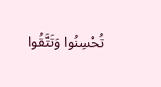تُحْسِنُوا وَتَتَّقُوا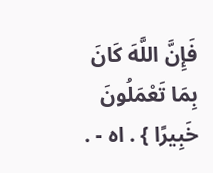فَإِنَّ اللَّهَ كَانَ بِمَا تَعْمَلُونَ خَبِيرًا } . اه - .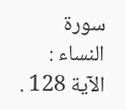سورة النساء : الآية 128 .